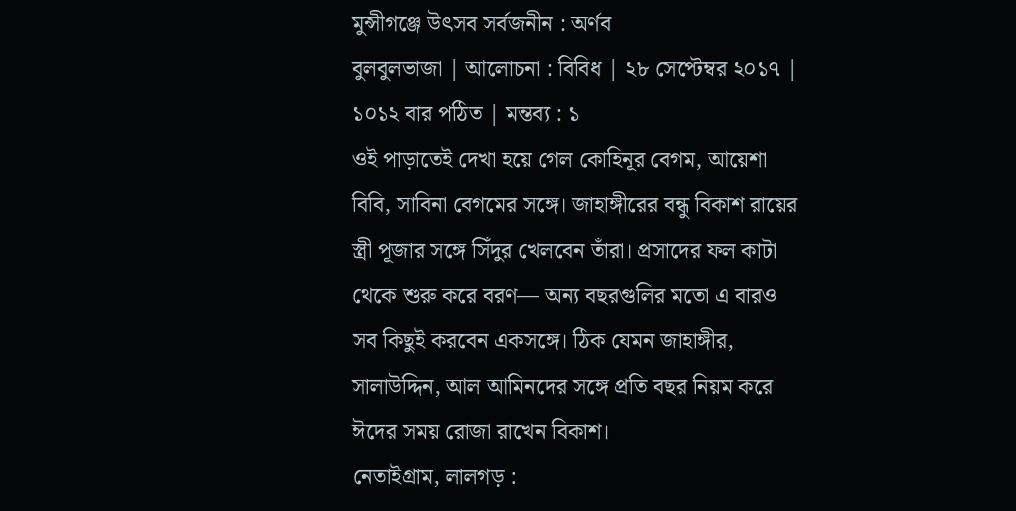মুন্সীগঞ্জে উৎসব সর্বজনীন : অর্ণব
বুলবুলভাজা | আলোচনা : বিবিধ | ২৮ সেপ্টেম্বর ২০১৭ | ১০১২ বার পঠিত | মন্তব্য : ১
ওই পাড়াতেই দেখা হয়ে গেল কোহিনূর বেগম, আয়েশা বিবি, সাবিনা বেগমের সঙ্গে। জাহাঙ্গীরের বন্ধু বিকাশ রায়ের স্ত্রী পূজার সঙ্গে সিঁদুর খেলবেন তাঁরা। প্রসাদের ফল কাটা থেকে শুরু করে বরণ— অন্য বছরগুলির মতো এ বারও সব কিছুই করবেন একসঙ্গে। ঠিক যেমন জাহাঙ্গীর, সালাউদ্দিন, আল আমিনদের সঙ্গে প্রতি বছর নিয়ম করে ঈদের সময় রোজা রাখেন বিকাশ।
নেতাইগ্রাম, লালগড় :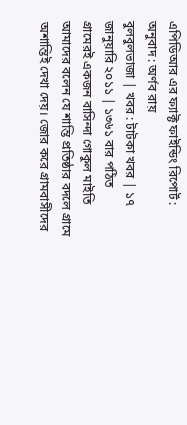এপিডিআর এর ফ্যাক্ট ফাইন্ডিং রিপোর্ট : অনুবাদ : অর্ণব রায়
বুলবুলভাজা | খবর : টাটকা খবর | ১৭ জানুয়ারি ২০১১ | ১৩৬১ বার পঠিত
গ্রামেরই একজন বাসিন্দা গোকুল মাইতি আমাদের বলেন যে শান্তি প্রতিষ্ঠার বদলে গ্রামে অশান্তিই দেখা দেয়। জোর করে গ্রামবাসীদের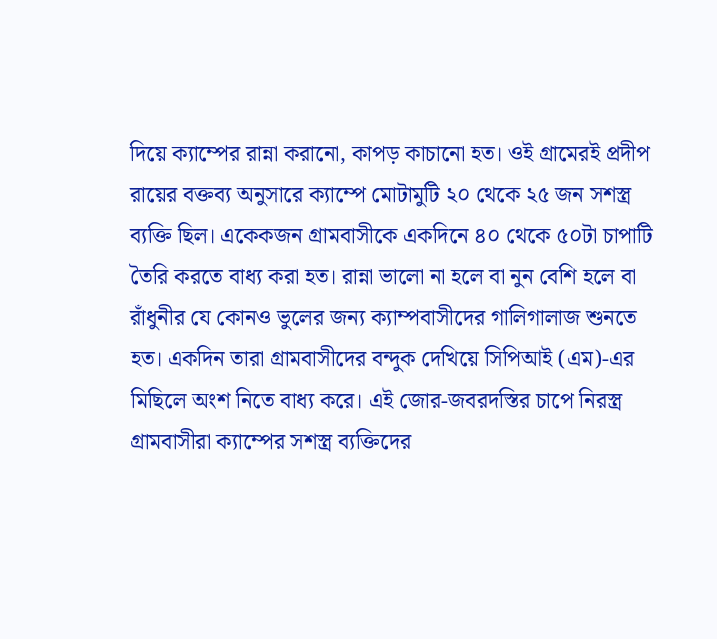দিয়ে ক্যাম্পের রান্না করানো, কাপড় কাচানো হত। ওই গ্রামেরই প্রদীপ রায়ের বক্তব্য অনুসারে ক্যাম্পে মোটামুটি ২০ থেকে ২৫ জন সশস্ত্র ব্যক্তি ছিল। একেকজন গ্রামবাসীকে একদিনে ৪০ থেকে ৫০টা চাপাটি তৈরি করতে বাধ্য করা হত। রান্না ভালো না হলে বা নুন বেশি হলে বা রাঁধুনীর যে কোনও ভুলের জন্য ক্যাম্পবাসীদের গালিগালাজ শুনতে হত। একদিন তারা গ্রামবাসীদের বন্দুক দেখিয়ে সিপিআই (এম)-এর মিছিলে অংশ নিতে বাধ্য করে। এই জোর-জবরদস্তির চাপে নিরস্ত্র গ্রামবাসীরা ক্যাম্পের সশস্ত্র ব্যক্তিদের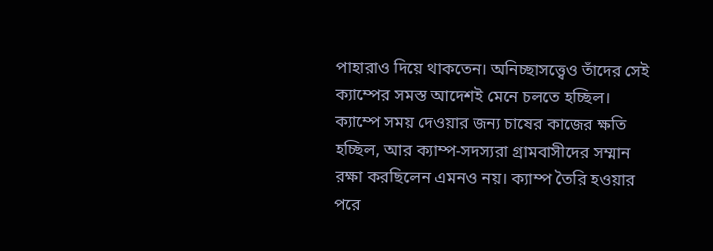পাহারাও দিয়ে থাকতেন। অনিচ্ছাসত্ত্বেও তাঁদের সেই ক্যাম্পের সমস্ত আদেশই মেনে চলতে হচ্ছিল। ক্যাম্পে সময় দেওয়ার জন্য চাষের কাজের ক্ষতি হচ্ছিল, আর ক্যাম্প-সদস্যরা গ্রামবাসীদের সম্মান রক্ষা করছিলেন এমনও নয়। ক্যাম্প তৈরি হওয়ার পরে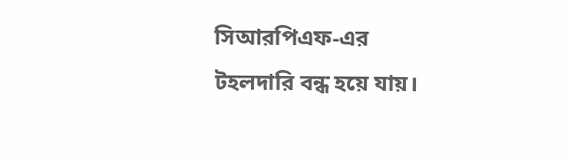সিআরপিএফ-এর টহলদারি বন্ধ হয়ে যায়।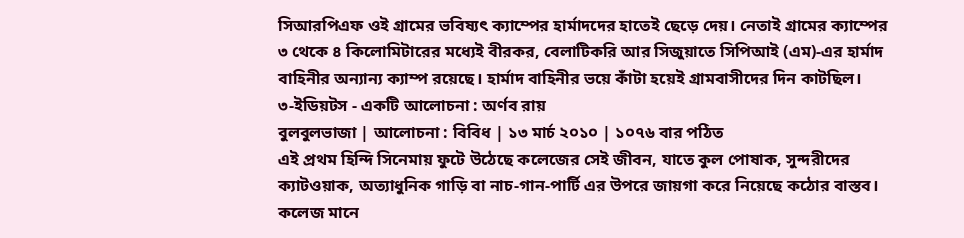সিআরপিএফ ওই গ্রামের ভবিষ্যৎ ক্যাম্পের হার্মাদদের হাতেই ছেড়ে দেয়। নেতাই গ্রামের ক্যাম্পের ৩ থেকে ৪ কিলোমিটারের মধ্যেই বীরকর, বেলাটিকরি আর সিজুয়াতে সিপিআই (এম)-এর হার্মাদ বাহিনীর অন্যান্য ক্যাম্প রয়েছে। হার্মাদ বাহিনীর ভয়ে কাঁটা হয়েই গ্রামবাসীদের দিন কাটছিল।
৩-ইডিয়টস - একটি আলোচনা : অর্ণব রায়
বুলবুলভাজা | আলোচনা : বিবিধ | ১৩ মার্চ ২০১০ | ১০৭৬ বার পঠিত
এই প্রথম হিন্দি সিনেমায় ফুটে উঠেছে কলেজের সেই জীবন, যাতে কুল পোষাক, সুন্দরীদের ক্যাটওয়াক, অত্যাধুনিক গাড়ি বা নাচ-গান-পার্টি এর উপরে জায়গা করে নিয়েছে কঠোর বাস্তব। কলেজ মানে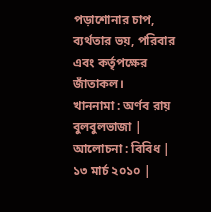পড়াশোনার চাপ, ব্যর্থতার ভয়, পরিবার এবং কর্তৃপক্ষের জাঁতাকল।
খাননামা : অর্ণব রায়
বুলবুলভাজা | আলোচনা : বিবিধ | ১৩ মার্চ ২০১০ |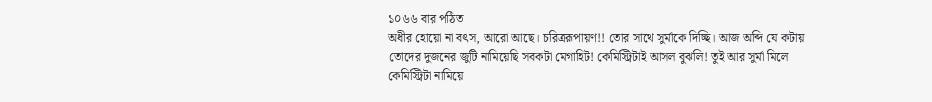১০৬৬ বার পঠিত
অধীর হোয়ো না বৎস, আরো আছে। চরিত্ররূপায়ণ!! তোর সাথে সুর্মাকে দিচ্ছি। আজ অব্দি যে কটায় তোদের দুজনের জুটি নামিয়েছি সবকটা মেগাহিট! কেমিস্ট্রিটাই আসল বুঝলি! তুই আর সুর্মা মিলে কেমিস্ট্রিটা নামিয়ে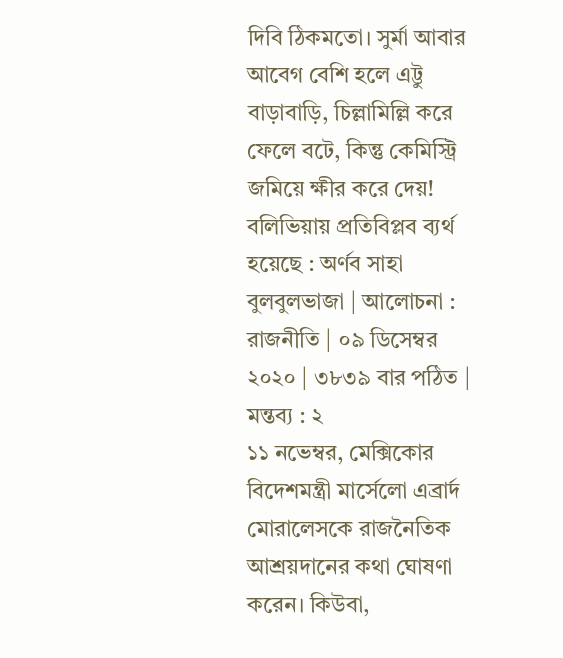দিবি ঠিকমতো। সুর্মা আবার আবেগ বেশি হলে এট্টু বাড়াবাড়ি, চিল্লামিল্লি করে ফেলে বটে, কিন্তু কেমিস্ট্রি জমিয়ে ক্ষীর করে দেয়!
বলিভিয়ায় প্রতিবিপ্লব ব্যর্থ হয়েছে : অর্ণব সাহা
বুলবুলভাজা | আলোচনা : রাজনীতি | ০৯ ডিসেম্বর ২০২০ | ৩৮৩৯ বার পঠিত | মন্তব্য : ২
১১ নভেম্বর, মেক্সিকোর বিদেশমন্ত্রী মার্সেলো এব্রার্দ মোরালেসকে রাজনৈতিক আশ্রয়দানের কথা ঘোষণা করেন। কিউবা,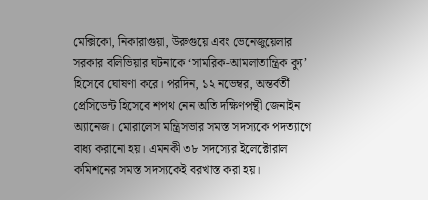মেক্সিকো, নিকারাগুয়া, উরুগুয়ে এবং ভেনেজুয়েলার সরকার বলিভিয়ার ঘটনাকে ‘সামরিক-আমলাতান্ত্রিক ক্যু’ হিসেবে ঘোষণা করে। পরদিন, ১২ নভেম্বর, অন্তর্বর্তী প্রেসিডেন্ট হিসেবে শপথ নেন অতি দক্ষিণপন্থী জেনাইন অ্যানেজ। মোরালেস মন্ত্রিসভার সমস্ত সদস্যকে পদত্যাগে বাধ্য করানো হয়। এমনকী ৩৮ সদস্যের ইলেক্টোরাল কমিশনের সমস্ত সদস্যকেই বরখাস্ত করা হয়।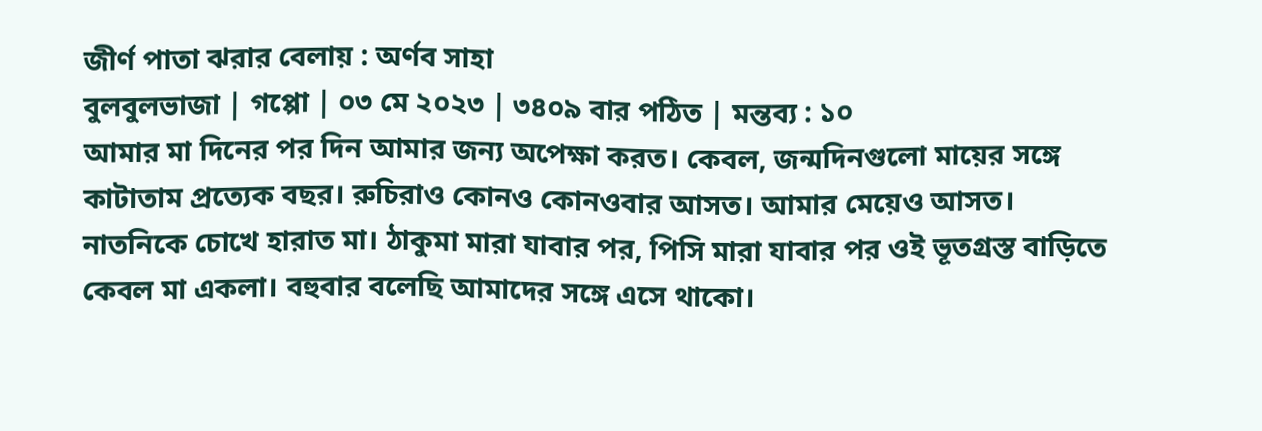জীর্ণ পাতা ঝরার বেলায় : অর্ণব সাহা
বুলবুলভাজা | গপ্পো | ০৩ মে ২০২৩ | ৩৪০৯ বার পঠিত | মন্তব্য : ১০
আমার মা দিনের পর দিন আমার জন্য অপেক্ষা করত। কেবল, জন্মদিনগুলো মায়ের সঙ্গে কাটাতাম প্রত্যেক বছর। রুচিরাও কোনও কোনওবার আসত। আমার মেয়েও আসত। নাতনিকে চোখে হারাত মা। ঠাকুমা মারা যাবার পর, পিসি মারা যাবার পর ওই ভূতগ্রস্ত বাড়িতে কেবল মা একলা। বহুবার বলেছি আমাদের সঙ্গে এসে থাকো।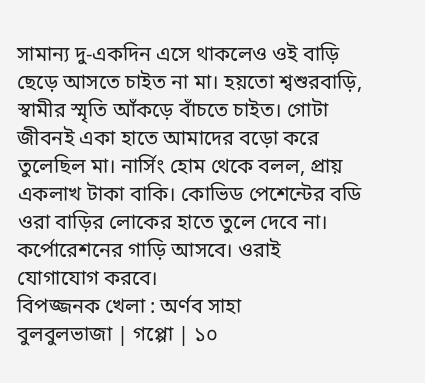সামান্য দু-একদিন এসে থাকলেও ওই বাড়ি ছেড়ে আসতে চাইত না মা। হয়তো শ্বশুরবাড়ি, স্বামীর স্মৃতি আঁকড়ে বাঁচতে চাইত। গোটা জীবনই একা হাতে আমাদের বড়ো করে তুলেছিল মা। নার্সিং হোম থেকে বলল, প্রায় একলাখ টাকা বাকি। কোভিড পেশেন্টের বডি ওরা বাড়ির লোকের হাতে তুলে দেবে না। কর্পোরেশনের গাড়ি আসবে। ওরাই যোগাযোগ করবে।
বিপজ্জনক খেলা : অর্ণব সাহা
বুলবুলভাজা | গপ্পো | ১০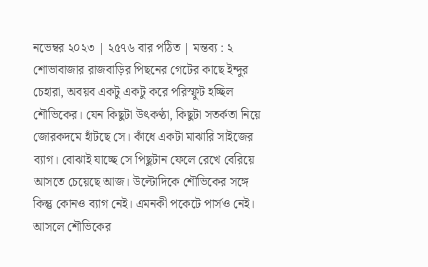নভেম্বর ২০২৩ | ২৫৭৬ বার পঠিত | মন্তব্য : ২
শোভাবাজার রাজবাড়ির পিছনের গেটের কাছে ইন্দুর চেহারা, অবয়ব একটু একটু করে পরিস্ফুট হচ্ছিল শৌভিকের। যেন কিছুটা উৎকণ্ঠা, কিছুটা সতর্কতা নিয়ে জোরকদমে হাঁটছে সে। কাঁধে একটা মাঝারি সাইজের ব্যাগ। বোঝাই যাচ্ছে সে পিছুটান ফেলে রেখে বেরিয়ে আসতে চেয়েছে আজ। উল্টোদিকে শৌভিকের সঙ্গে কিন্তু কোনও ব্যাগ নেই। এমনকী পকেটে পার্সও নেই। আসলে শৌভিকের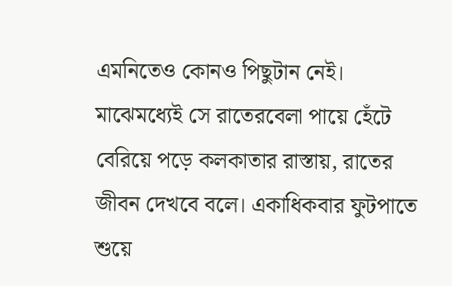এমনিতেও কোনও পিছুটান নেই। মাঝেমধ্যেই সে রাতেরবেলা পায়ে হেঁটে বেরিয়ে পড়ে কলকাতার রাস্তায়, রাতের জীবন দেখবে বলে। একাধিকবার ফুটপাতে শুয়ে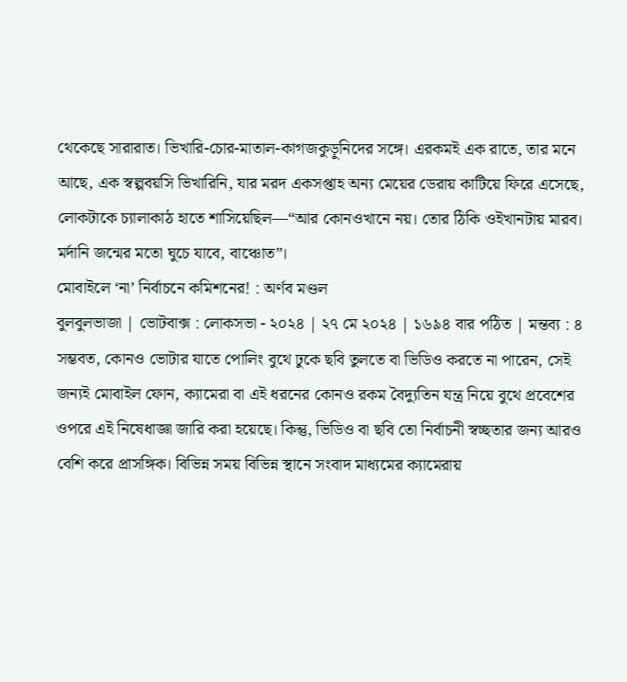থেকেছে সারারাত। ভিখারি-চোর-মাতাল-কাগজকুড়ুনিদের সঙ্গে। এরকমই এক রাতে, তার মনে আছে, এক স্বল্পবয়সি ভিখারিনি, যার মরদ একসপ্তাহ অন্য মেয়ের ডেরায় কাটিয়ে ফিরে এসেছে, লোকটাকে চ্যালাকাঠ হাতে শাসিয়েছিল—“আর কোনওখানে নয়। তোর ঠিকি ওইখানটায় মারব। মর্দানি জন্মের মতো ঘুচে যাবে, বাঞ্চোত”।
মোবাইলে ‘না’ নির্বাচনে কমিশনের! : অর্ণব মণ্ডল
বুলবুলভাজা | ভোটবাক্স : লোকসভা - ২০২৪ | ২৭ মে ২০২৪ | ১৬৯৪ বার পঠিত | মন্তব্য : ৪
সম্ভবত, কোনও ভোটার যাতে পোলিং বুথে ঢুকে ছবি তুলতে বা ভিডিও করতে না পারেন, সেই জন্যই মোবাইল ফোন, ক্যামেরা বা এই ধরনের কোনও রকম বৈদ্যুতিন যন্ত্র নিয়ে বুথে প্রবেশের ওপরে এই নিষেধাজ্ঞা জারি করা হয়েছে। কিন্তু, ভিডিও বা ছবি তো নির্বাচনী স্বচ্ছতার জন্য আরও বেশি করে প্রাসঙ্গিক। বিভিন্ন সময় বিভিন্ন স্থানে সংবাদ মাধ্যমের ক্যামেরায়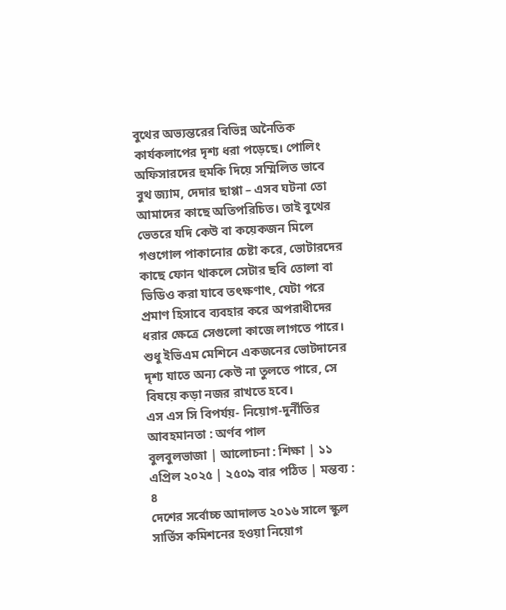বুথের অভ্যন্তরের বিভিন্ন অনৈতিক কার্যকলাপের দৃশ্য ধরা পড়েছে। পোলিং অফিসারদের হুমকি দিয়ে সম্মিলিত ভাবে বুথ জ্যাম, দেদার ছাপ্পা – এসব ঘটনা তো আমাদের কাছে অতিপরিচিত। তাই বুথের ভেতরে যদি কেউ বা কয়েকজন মিলে গণ্ডগোল পাকানোর চেষ্টা করে, ভোটারদের কাছে ফোন থাকলে সেটার ছবি তোলা বা ভিডিও করা যাবে তৎক্ষণাৎ, যেটা পরে প্রমাণ হিসাবে ব্যবহার করে অপরাধীদের ধরার ক্ষেত্রে সেগুলো কাজে লাগতে পারে। শুধু ইভিএম মেশিনে একজনের ভোটদানের দৃশ্য যাতে অন্য কেউ না তুলতে পারে, সে বিষয়ে কড়া নজর রাখতে হবে।
এস এস সি বিপর্যয়- নিয়োগ-দুর্নীতির আবহমানতা : অর্ণব পাল
বুলবুলভাজা | আলোচনা : শিক্ষা | ১১ এপ্রিল ২০২৫ | ২৫০৯ বার পঠিত | মন্তব্য : ৪
দেশের সর্বোচ্চ আদালত ২০১৬ সালে স্কুল সার্ভিস কমিশনের হওয়া নিয়োগ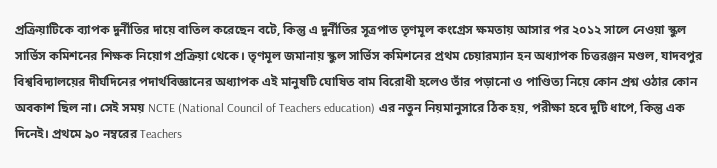প্রক্রিয়াটিকে ব্যাপক দুর্নীতির দায়ে বাতিল করেছেন বটে, কিন্তু এ দুর্নীতির সূত্রপাত তৃণমূল কংগ্রেস ক্ষমতায় আসার পর ২০১২ সালে নেওয়া স্কুল সার্ভিস কমিশনের শিক্ষক নিয়োগ প্রক্রিয়া থেকে। তৃণমূল জমানায় স্কুল সার্ভিস কমিশনের প্রথম চেয়ারম্যান হন অধ্যাপক চিত্তরঞ্জন মণ্ডল, যাদবপুর বিশ্ববিদ্যালয়ের দীর্ঘদিনের পদার্থবিজ্ঞানের অধ্যাপক এই মানুষটি ঘোষিত বাম বিরোধী হলেও তাঁর পড়ানো ও পাণ্ডিত্য নিয়ে কোন প্রশ্ন ওঠার কোন অবকাশ ছিল না। সেই সময় NCTE (National Council of Teachers education) এর নতুন নিয়মানুসারে ঠিক হয়, পরীক্ষা হবে দুটি ধাপে, কিন্তু এক দিনেই। প্রথমে ৯০ নম্বরের Teachers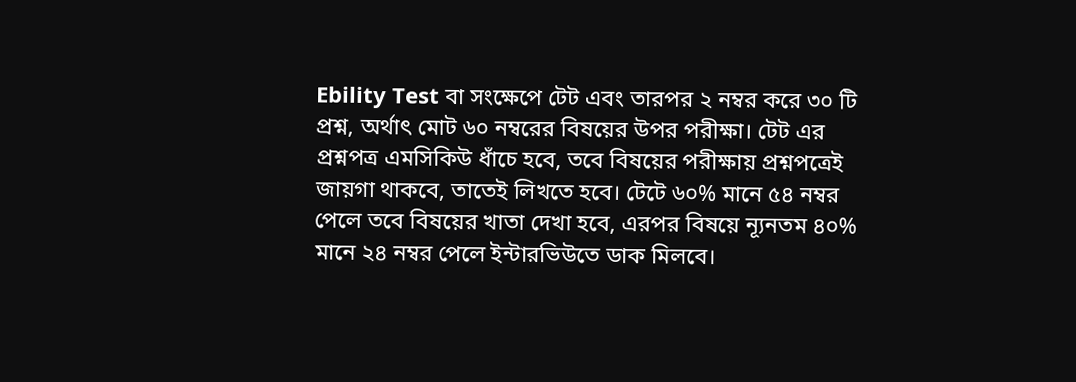Ebility Test বা সংক্ষেপে টেট এবং তারপর ২ নম্বর করে ৩০ টি প্রশ্ন, অর্থাৎ মোট ৬০ নম্বরের বিষয়ের উপর পরীক্ষা। টেট এর প্রশ্নপত্র এমসিকিউ ধাঁচে হবে, তবে বিষয়ের পরীক্ষায় প্রশ্নপত্রেই জায়গা থাকবে, তাতেই লিখতে হবে। টেটে ৬০% মানে ৫৪ নম্বর পেলে তবে বিষয়ের খাতা দেখা হবে, এরপর বিষয়ে ন্যূনতম ৪০% মানে ২৪ নম্বর পেলে ইন্টারভিউতে ডাক মিলবে।